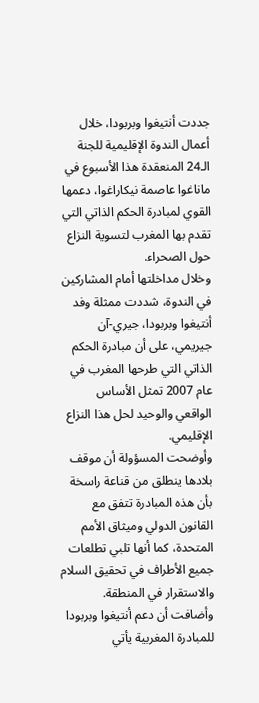جددت أنتيغوا وبربودا، خلال أعمال الندوة الإقليمية للجنة الـ24 المنعقدة هذا الأسبوع في ماناغوا عاصمة نيكاراغوا، دعمها القوي لمبادرة الحكم الذاتي التي تقدم بها المغرب لتسوية النزاع حول الصحراء.
وخلال مداخلتها أمام المشاركين في الندوة، شددت ممثلة وفد أنتيغوا وبربودا، جيري-آن جيريمي، على أن مبادرة الحكم الذاتي التي طرحها المغرب في عام 2007 تمثل الأساس الواقعي والوحيد لحل هذا النزاع الإقليمي.
وأوضحت المسؤولة أن موقف بلادها ينطلق من قناعة راسخة بأن هذه المبادرة تتفق مع القانون الدولي وميثاق الأمم المتحدة، كما أنها تلبي تطلعات جميع الأطراف في تحقيق السلام والاستقرار في المنطقة.
وأضافت أن دعم أنتيغوا وبربودا للمبادرة المغربية يأتي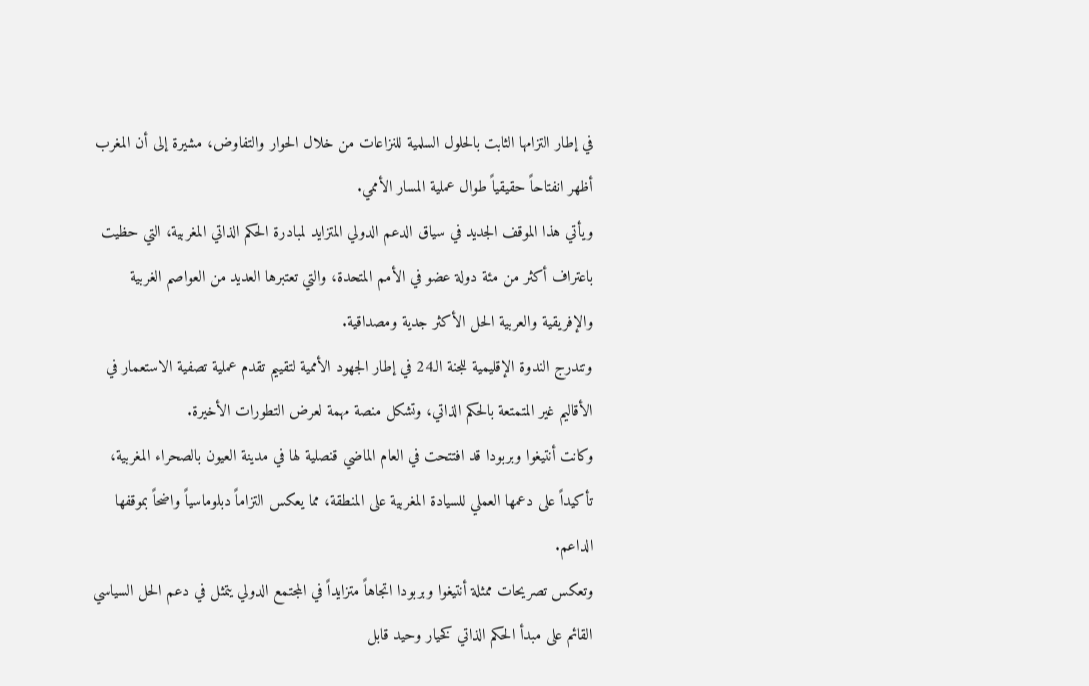في إطار التزامها الثابت بالحلول السلمية للنزاعات من خلال الحوار والتفاوض، مشيرة إلى أن المغرب أظهر انفتاحاً حقيقياً طوال عملية المسار الأممي.
ويأتي هذا الموقف الجديد في سياق الدعم الدولي المتزايد لمبادرة الحكم الذاتي المغربية، التي حظيت باعتراف أكثر من مئة دولة عضو في الأمم المتحدة، والتي تعتبرها العديد من العواصم الغربية والإفريقية والعربية الحل الأكثر جدية ومصداقية.
وتندرج الندوة الإقليمية للجنة الـ24 في إطار الجهود الأممية لتقييم تقدم عملية تصفية الاستعمار في الأقاليم غير المتمتعة بالحكم الذاتي، وتشكل منصة مهمة لعرض التطورات الأخيرة.
وكانت أنتيغوا وبربودا قد افتتحت في العام الماضي قنصلية لها في مدينة العيون بالصحراء المغربية، تأكيداً على دعمها العملي للسيادة المغربية على المنطقة، مما يعكس التزاماً دبلوماسياً واضحاً بموقفها الداعم.
وتعكس تصريحات ممثلة أنتيغوا وبربودا اتجاهاً متزايداً في المجتمع الدولي يتمثل في دعم الحل السياسي القائم على مبدأ الحكم الذاتي كخيار وحيد قابل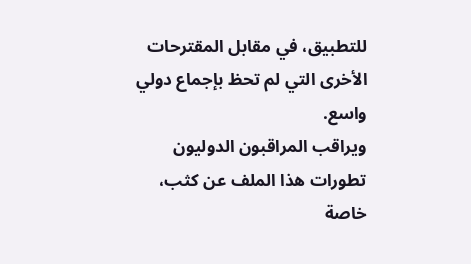للتطبيق، في مقابل المقترحات الأخرى التي لم تحظ بإجماع دولي واسع.
ويراقب المراقبون الدوليون تطورات هذا الملف عن كثب، خاصة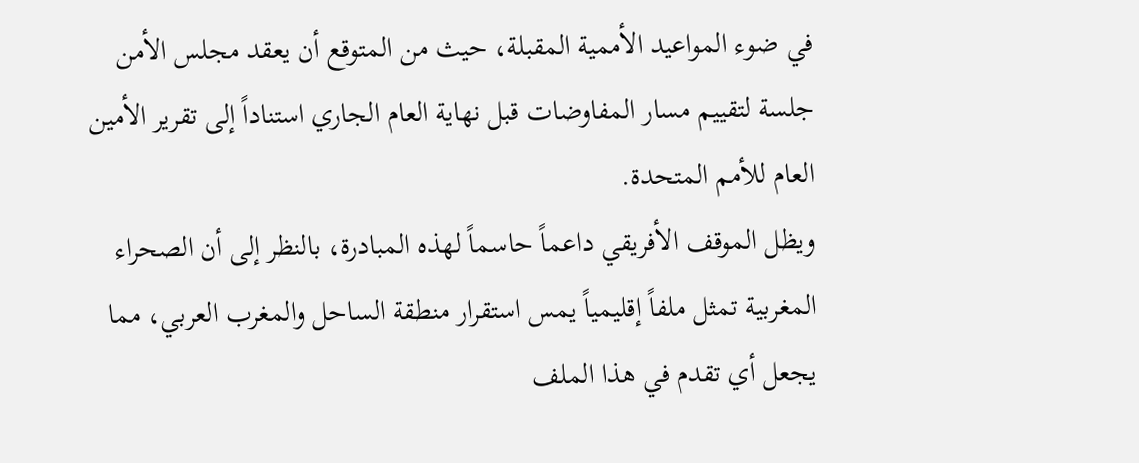في ضوء المواعيد الأممية المقبلة، حيث من المتوقع أن يعقد مجلس الأمن جلسة لتقييم مسار المفاوضات قبل نهاية العام الجاري استناداً إلى تقرير الأمين العام للأمم المتحدة.
ويظل الموقف الأفريقي داعماً حاسماً لهذه المبادرة، بالنظر إلى أن الصحراء المغربية تمثل ملفاً إقليمياً يمس استقرار منطقة الساحل والمغرب العربي، مما يجعل أي تقدم في هذا الملف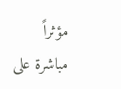مؤثراً مباشرة على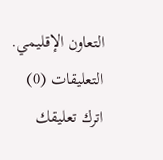التعاون الإقليمي.
التعليقات (0)
اترك تعليقك